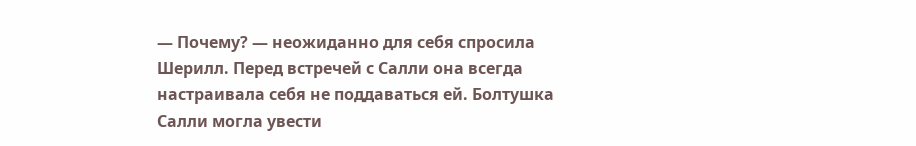— Почему? — неожиданно для себя спросила Шерилл. Перед встречей с Салли она всегда настраивала себя не поддаваться ей. Болтушка Салли могла увести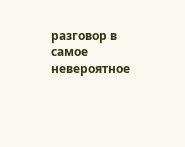разговор в самое невероятное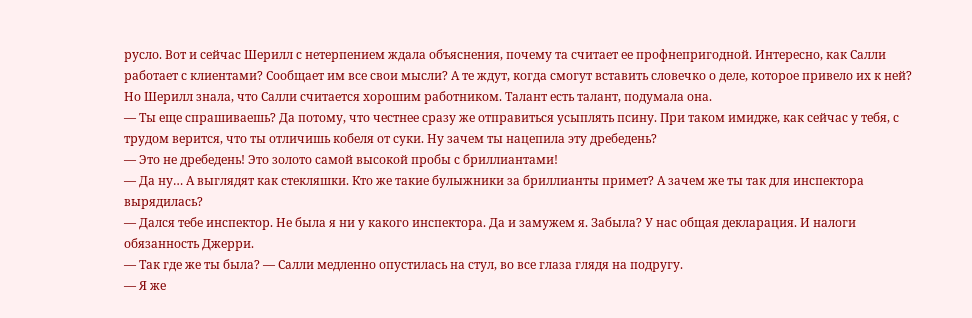русло. Вот и сейчас Шерилл с нетерпением ждала объяснения, почему та считает ее профнепригодной. Интересно, как Салли работает с клиентами? Сообщает им все свои мысли? А те ждут, когда смогут вставить словечко о деле, которое привело их к ней? Но Шерилл знала, что Салли считается хорошим работником. Талант есть талант, подумала она.
— Ты еще спрашиваешь? Да потому, что честнее сразу же отправиться усыплять псину. При таком имидже, как сейчас у тебя, с трудом верится, что ты отличишь кобеля от суки. Ну зачем ты нацепила эту дребедень?
— Это не дребедень! Это золото самой высокой пробы с бриллиантами!
— Да ну… А выглядят как стекляшки. Кто же такие булыжники за бриллианты примет? А зачем же ты так для инспектора вырядилась?
— Дался тебе инспектор. Не была я ни у какого инспектора. Да и замужем я. Забыла? У нас общая декларация. И налоги обязанность Джерри.
— Так где же ты была? — Салли медленно опустилась на стул, во все глаза глядя на подругу.
— Я же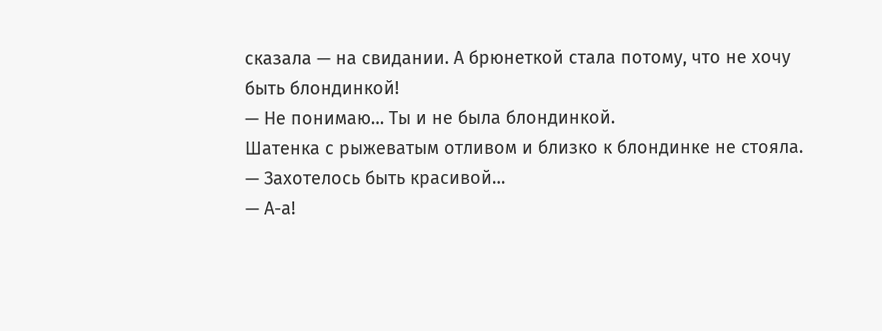сказала — на свидании. А брюнеткой стала потому, что не хочу быть блондинкой!
— Не понимаю… Ты и не была блондинкой.
Шатенка с рыжеватым отливом и близко к блондинке не стояла.
— Захотелось быть красивой…
— А-а!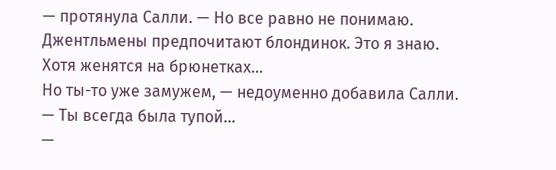— протянула Салли. — Но все равно не понимаю. Джентльмены предпочитают блондинок. Это я знаю. Хотя женятся на брюнетках…
Но ты-то уже замужем, — недоуменно добавила Салли.
— Ты всегда была тупой…
—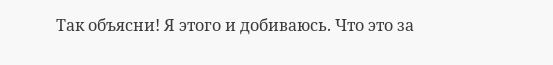Так объясни! Я этого и добиваюсь. Что это за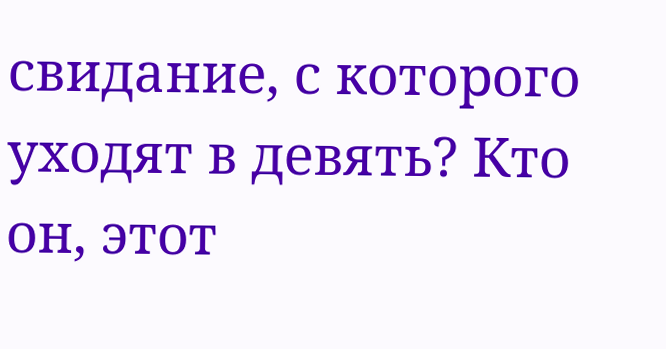свидание, с которого уходят в девять? Кто он, этот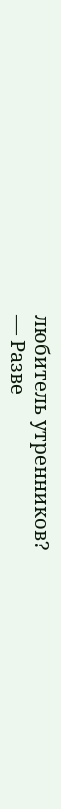любитель утренников?
— Разве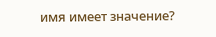имя имеет значение?